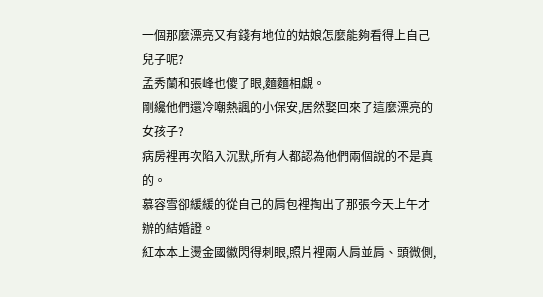一個那麼漂亮又有錢有地位的姑娘怎麼能夠看得上自己兒子呢?
孟秀蘭和張峰也傻了眼,麵麵相覷。
剛纔他們還冷嘲熱諷的小保安,居然娶回來了這麼漂亮的女孩子?
病房裡再次陷入沉默,所有人都認為他們兩個說的不是真的。
慕容雪卻緩緩的從自己的肩包裡掏出了那張今天上午才辦的結婚證。
紅本本上燙金國徽閃得刺眼,照片裡兩人肩並肩、頭微側,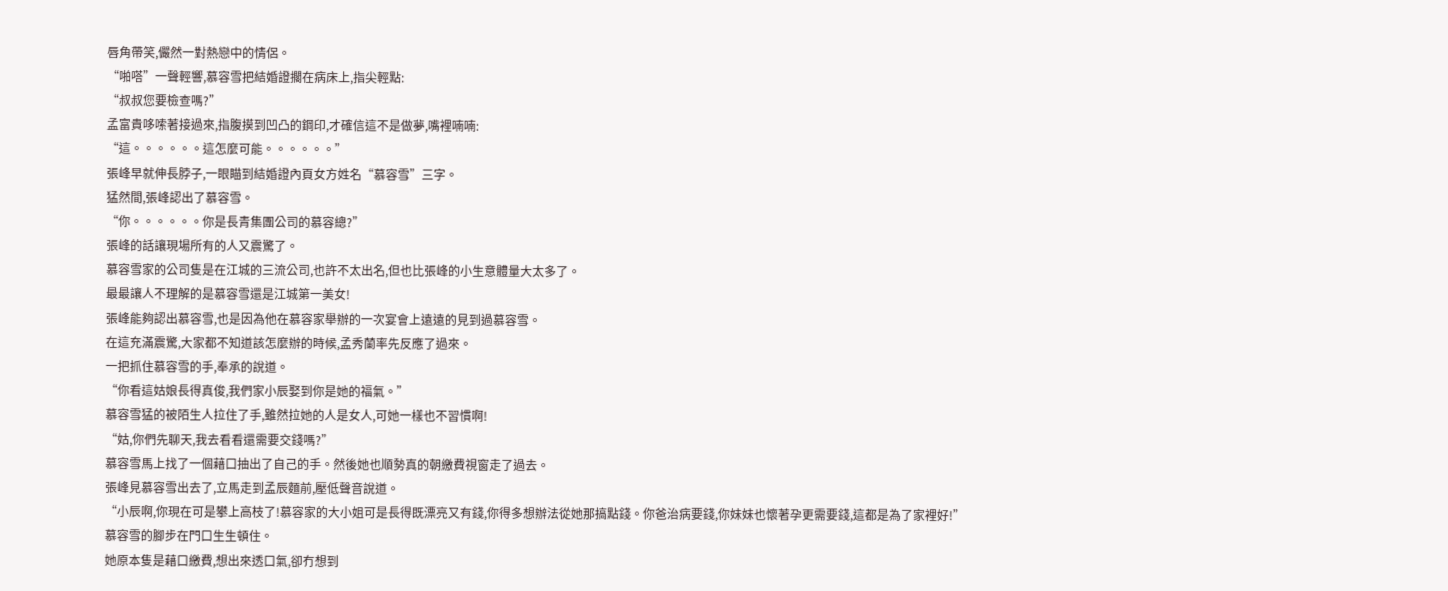唇角帶笑,儼然一對熱戀中的情侶。
“啪嗒”一聲輕響,慕容雪把結婚證擱在病床上,指尖輕點:
“叔叔您要檢查嗎?”
孟富貴哆嗦著接過來,指腹摸到凹凸的鋼印,才確信這不是做夢,嘴裡喃喃:
“這。。。。。。這怎麼可能。。。。。。”
張峰早就伸長脖子,一眼瞄到結婚證內頁女方姓名“慕容雪”三字。
猛然間,張峰認出了慕容雪。
“你。。。。。。你是長青集團公司的慕容總?”
張峰的話讓現場所有的人又震驚了。
慕容雪家的公司隻是在江城的三流公司,也許不太出名,但也比張峰的小生意體量大太多了。
最最讓人不理解的是慕容雪還是江城第一美女!
張峰能夠認出慕容雪,也是因為他在慕容家舉辦的一次宴會上遠遠的見到過慕容雪。
在這充滿震驚,大家都不知道該怎麼辦的時候,孟秀蘭率先反應了過來。
一把抓住慕容雪的手,奉承的說道。
“你看這姑娘長得真俊,我們家小辰娶到你是她的福氣。”
慕容雪猛的被陌生人拉住了手,雖然拉她的人是女人,可她一樣也不習慣啊!
“姑,你們先聊天,我去看看還需要交錢嗎?”
慕容雪馬上找了一個藉口抽出了自己的手。然後她也順勢真的朝繳費視窗走了過去。
張峰見慕容雪出去了,立馬走到孟辰麵前,壓低聲音說道。
“小辰啊,你現在可是攀上高枝了!慕容家的大小姐可是長得既漂亮又有錢,你得多想辦法從她那搞點錢。你爸治病要錢,你妹妹也懷著孕更需要錢,這都是為了家裡好!”
慕容雪的腳步在門口生生頓住。
她原本隻是藉口繳費,想出來透口氣,卻冇想到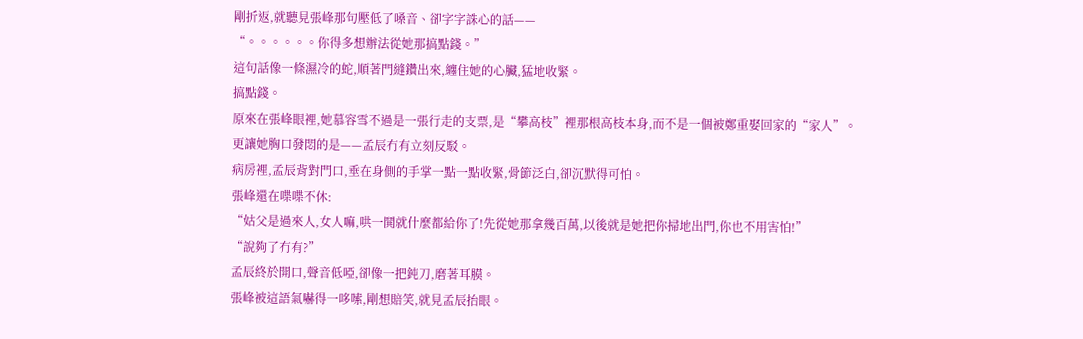剛折返,就聽見張峰那句壓低了嗓音、卻字字誅心的話——
“。。。。。。你得多想辦法從她那搞點錢。”
這句話像一條濕冷的蛇,順著門縫鑽出來,纏住她的心臟,猛地收緊。
搞點錢。
原來在張峰眼裡,她慕容雪不過是一張行走的支票,是“攀高枝”裡那根高枝本身,而不是一個被鄭重娶回家的“家人”。
更讓她胸口發悶的是——孟辰冇有立刻反駁。
病房裡,孟辰背對門口,垂在身側的手掌一點一點收緊,骨節泛白,卻沉默得可怕。
張峰還在喋喋不休:
“姑父是過來人,女人嘛,哄一鬨就什麼都給你了!先從她那拿幾百萬,以後就是她把你掃地出門,你也不用害怕!”
“說夠了冇有?”
孟辰終於開口,聲音低啞,卻像一把鈍刀,磨著耳膜。
張峰被這語氣嚇得一哆嗦,剛想賠笑,就見孟辰抬眼。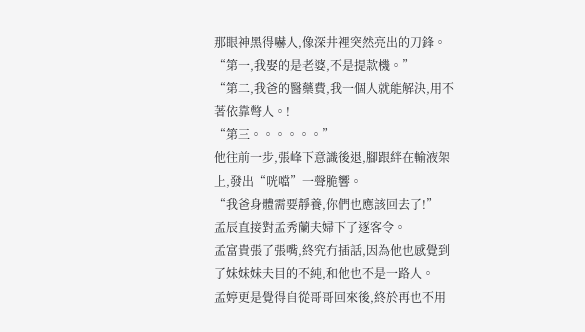那眼神黑得嚇人,像深井裡突然亮出的刀鋒。
“第一,我娶的是老婆,不是提款機。”
“第二,我爸的醫藥費,我一個人就能解決,用不著依靠彆人。!
“第三。。。。。。”
他往前一步,張峰下意識後退,腳跟絆在輸液架上,發出“咣噹”一聲脆響。
“我爸身體需要靜養,你們也應該回去了!”
孟辰直接對孟秀蘭夫婦下了逐客令。
孟富貴張了張嘴,終究冇插話,因為他也感覺到了妹妹妹夫目的不純,和他也不是一路人。
孟婷更是覺得自從哥哥回來後,終於再也不用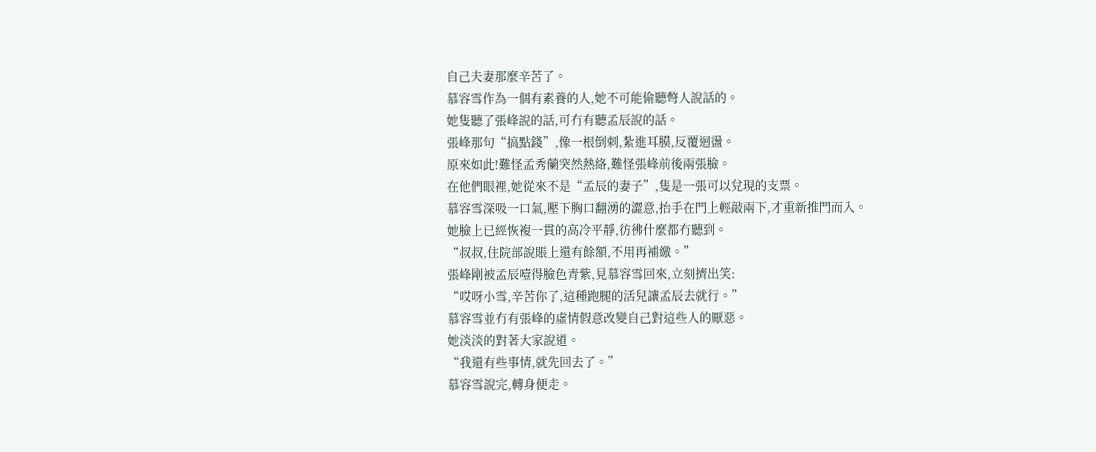自己夫妻那麼辛苦了。
慕容雪作為一個有素養的人,她不可能偷聽彆人說話的。
她隻聽了張峰說的話,可冇有聽孟辰說的話。
張峰那句“搞點錢”,像一根倒刺,紮進耳膜,反覆迴盪。
原來如此!難怪孟秀蘭突然熱絡,難怪張峰前後兩張臉。
在他們眼裡,她從來不是“孟辰的妻子”,隻是一張可以兌現的支票。
慕容雪深吸一口氣,壓下胸口翻湧的澀意,抬手在門上輕敲兩下,才重新推門而入。
她臉上已經恢複一貫的高冷平靜,彷彿什麼都冇聽到。
“叔叔,住院部說賬上還有餘額,不用再補繳。”
張峰剛被孟辰噎得臉色青紫,見慕容雪回來,立刻擠出笑:
“哎呀小雪,辛苦你了,這種跑腿的活兒讓孟辰去就行。”
慕容雪並冇有張峰的虛情假意改變自己對這些人的厭惡。
她淡淡的對著大家說道。
“我還有些事情,就先回去了。”
慕容雪說完,轉身便走。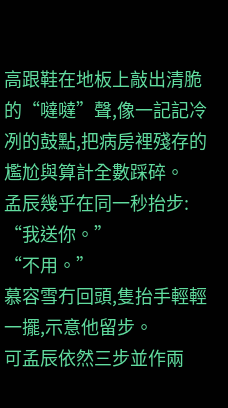高跟鞋在地板上敲出清脆的“噠噠”聲,像一記記冷冽的鼓點,把病房裡殘存的尷尬與算計全數踩碎。
孟辰幾乎在同一秒抬步:
“我送你。”
“不用。”
慕容雪冇回頭,隻抬手輕輕一擺,示意他留步。
可孟辰依然三步並作兩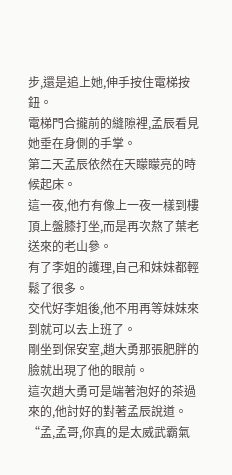步,還是追上她,伸手按住電梯按鈕。
電梯門合攏前的縫隙裡,孟辰看見她垂在身側的手掌。
第二天孟辰依然在天矇矇亮的時候起床。
這一夜,他冇有像上一夜一樣到樓頂上盤膝打坐,而是再次熬了葉老送來的老山參。
有了李姐的護理,自己和妹妹都輕鬆了很多。
交代好李姐後,他不用再等妹妹來到就可以去上班了。
剛坐到保安室,趙大勇那張肥胖的臉就出現了他的眼前。
這次趙大勇可是端著泡好的茶過來的,他討好的對著孟辰說道。
“孟,孟哥,你真的是太威武霸氣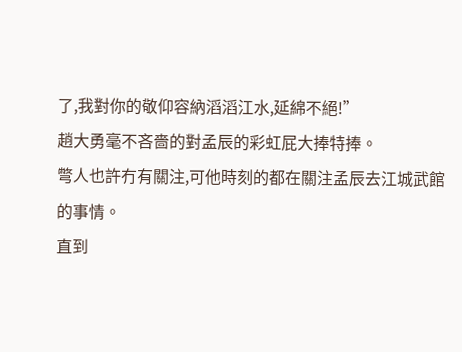了,我對你的敬仰容納滔滔江水,延綿不絕!”
趙大勇毫不吝嗇的對孟辰的彩虹屁大捧特捧。
彆人也許冇有關注,可他時刻的都在關注孟辰去江城武館的事情。
直到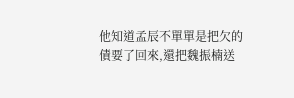他知道孟辰不單單是把欠的債要了回來,還把魏振楠送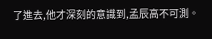了進去,他才深刻的意識到,孟辰高不可測。